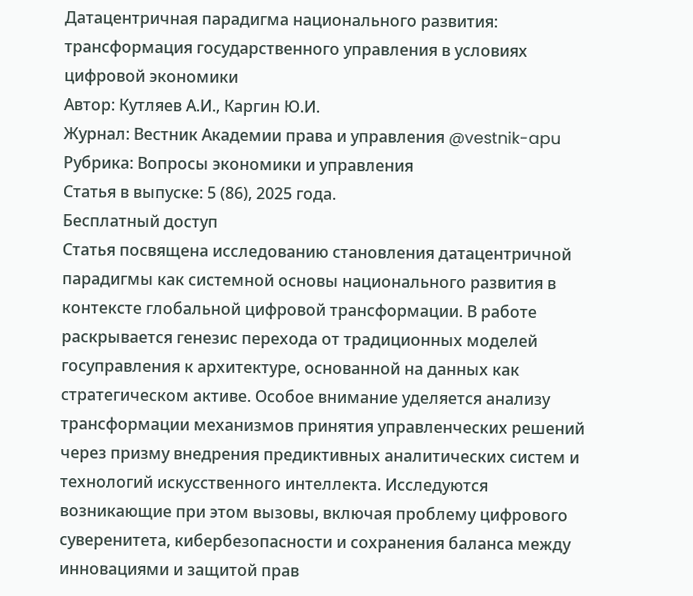Датацентричная парадигма национального развития: трансформация государственного управления в условиях цифровой экономики
Автор: Кутляев А.И., Каргин Ю.И.
Журнал: Вестник Академии права и управления @vestnik-apu
Рубрика: Вопросы экономики и управления
Статья в выпуске: 5 (86), 2025 года.
Бесплатный доступ
Статья посвящена исследованию становления датацентричной парадигмы как системной основы национального развития в контексте глобальной цифровой трансформации. В работе раскрывается генезис перехода от традиционных моделей госуправления к архитектуре, основанной на данных как стратегическом активе. Особое внимание уделяется анализу трансформации механизмов принятия управленческих решений через призму внедрения предиктивных аналитических систем и технологий искусственного интеллекта. Исследуются возникающие при этом вызовы, включая проблему цифрового суверенитета, кибербезопасности и сохранения баланса между инновациями и защитой прав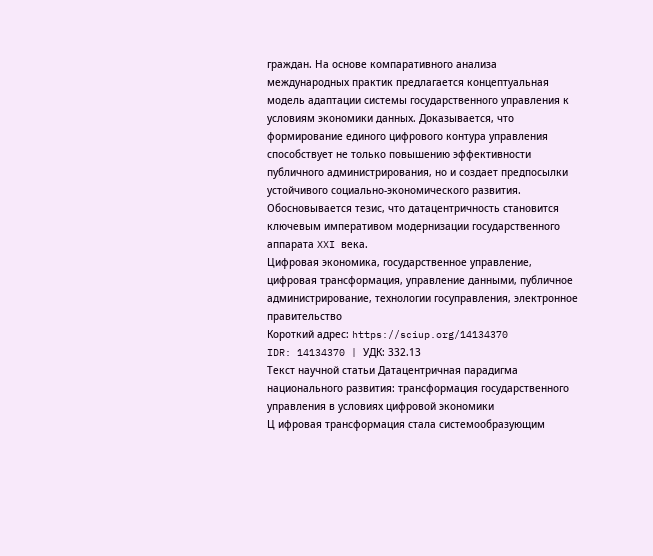граждан. На основе компаративного анализа международных практик предлагается концептуальная модель адаптации системы государственного управления к условиям экономики данных. Доказывается, что формирование единого цифрового контура управления способствует не только повышению эффективности публичного администрирования, но и создает предпосылки устойчивого социально-экономического развития. Обосновывается тезис, что датацентричность становится ключевым императивом модернизации государственного аппарата XXI века.
Цифровая экономика, государственное управление, цифровая трансформация, управление данными, публичное администрирование, технологии госуправления, электронное правительство
Короткий адрес: https://sciup.org/14134370
IDR: 14134370 | УДК: 332.13
Текст научной статьи Датацентричная парадигма национального развития: трансформация государственного управления в условиях цифровой экономики
Ц ифровая трансформация стала системообразующим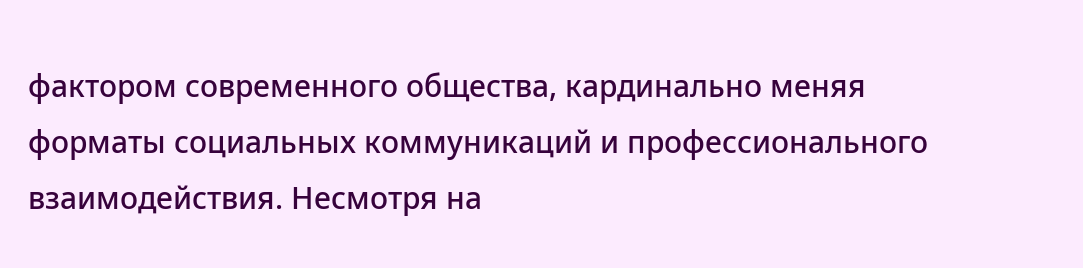фактором современного общества, кардинально меняя форматы социальных коммуникаций и профессионального взаимодействия. Несмотря на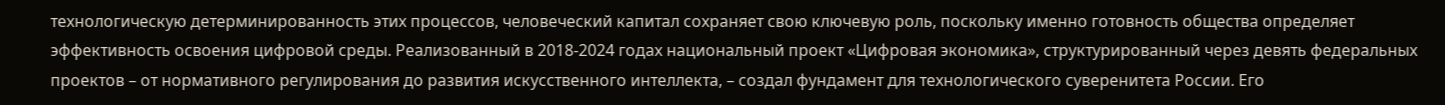технологическую детерминированность этих процессов, человеческий капитал сохраняет свою ключевую роль, поскольку именно готовность общества определяет эффективность освоения цифровой среды. Реализованный в 2018-2024 годах национальный проект «Цифровая экономика», структурированный через девять федеральных проектов – от нормативного регулирования до развития искусственного интеллекта, – создал фундамент для технологического суверенитета России. Его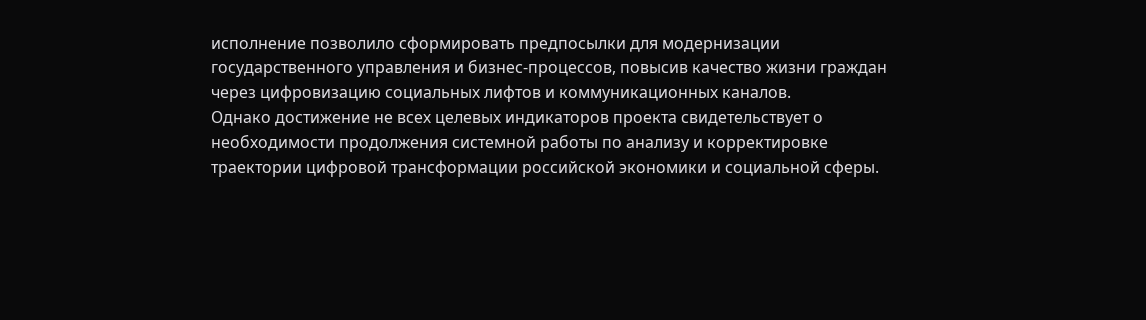исполнение позволило сформировать предпосылки для модернизации государственного управления и бизнес-процессов, повысив качество жизни граждан через цифровизацию социальных лифтов и коммуникационных каналов.
Однако достижение не всех целевых индикаторов проекта свидетельствует о необходимости продолжения системной работы по анализу и корректировке траектории цифровой трансформации российской экономики и социальной сферы.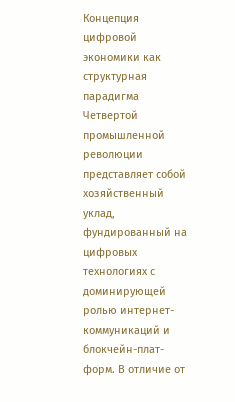Концепция цифровой экономики как структурная парадигма Четвертой промышленной революции представляет собой хозяйственный уклад, фундированный на цифровых технологиях с доминирующей ролью интернет-коммуникаций и блокчейн-плат-форм. В отличие от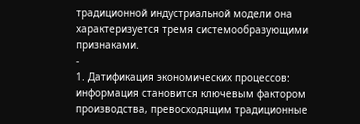традиционной индустриальной модели она характеризуется тремя системообразующими признаками.
-
1. Датификация экономических процессов: информация становится ключевым фактором производства, превосходящим традиционные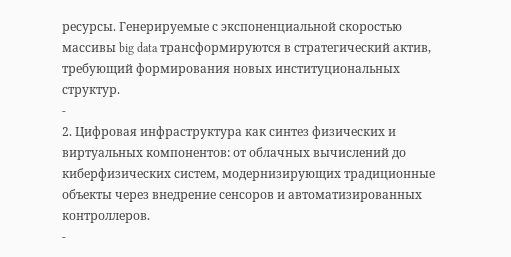ресурсы. Генерируемые с экспоненциальной скоростью массивы big data трансформируются в стратегический актив, требующий формирования новых институциональных структур.
-
2. Цифровая инфраструктура как синтез физических и виртуальных компонентов: от облачных вычислений до киберфизических систем, модернизирующих традиционные объекты через внедрение сенсоров и автоматизированных контроллеров.
-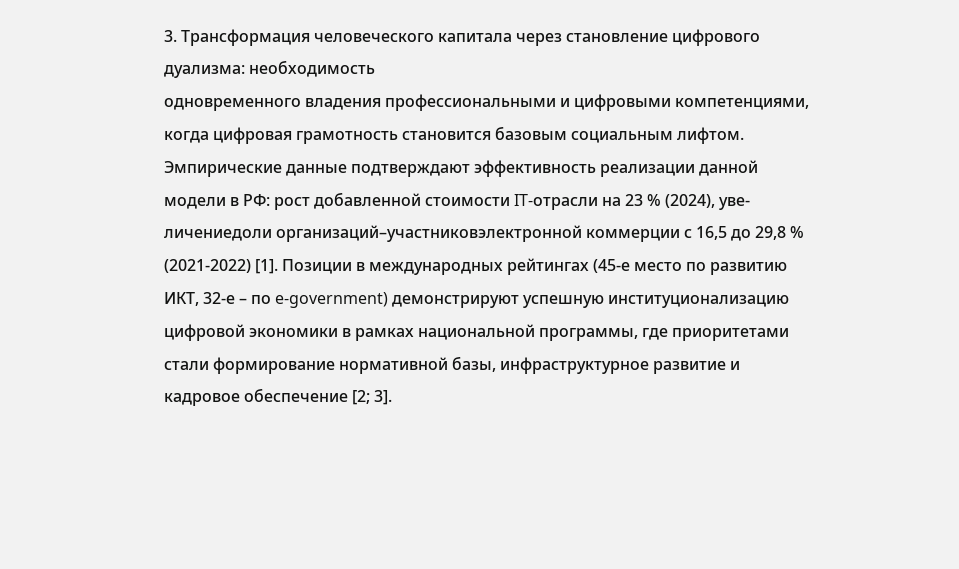3. Трансформация человеческого капитала через становление цифрового дуализма: необходимость
одновременного владения профессиональными и цифровыми компетенциями, когда цифровая грамотность становится базовым социальным лифтом.
Эмпирические данные подтверждают эффективность реализации данной модели в РФ: рост добавленной стоимости IT-отрасли на 23 % (2024), уве-личениедоли организаций–участниковэлектронной коммерции с 16,5 до 29,8 % (2021-2022) [1]. Позиции в международных рейтингах (45-е место по развитию ИКТ, 32-е – по e-government) демонстрируют успешную институционализацию цифровой экономики в рамках национальной программы, где приоритетами стали формирование нормативной базы, инфраструктурное развитие и кадровое обеспечение [2; 3].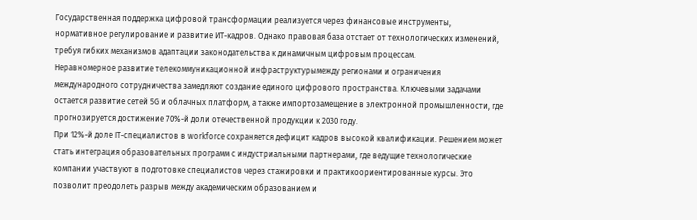Государственная поддержка цифровой трансформации реализуется через финансовые инструменты, нормативное регулирование и развитие ИТ-кадров. Однако правовая база отстает от технологических изменений, требуя гибких механизмов адаптации законодательства к динамичным цифровым процессам.
Неравномерное развитие телекоммуникационной инфраструктурымежду регионами и ограничения международного сотрудничества замедляют создание единого цифрового пространства. Ключевыми задачами остается развитие сетей 5G и облачных платформ, а также импортозамещение в электронной промышленности, где прогнозируется достижение 70%-й доли отечественной продукции к 2030 году.
При 12%-й доле IT-специалистов в workforce сохраняется дефицит кадров высокой квалификации. Решением может стать интеграция образовательных программ с индустриальными партнерами, где ведущие технологические компании участвуют в подготовке специалистов через стажировки и практикоориентированные курсы. Это позволит преодолеть разрыв между академическим образованием и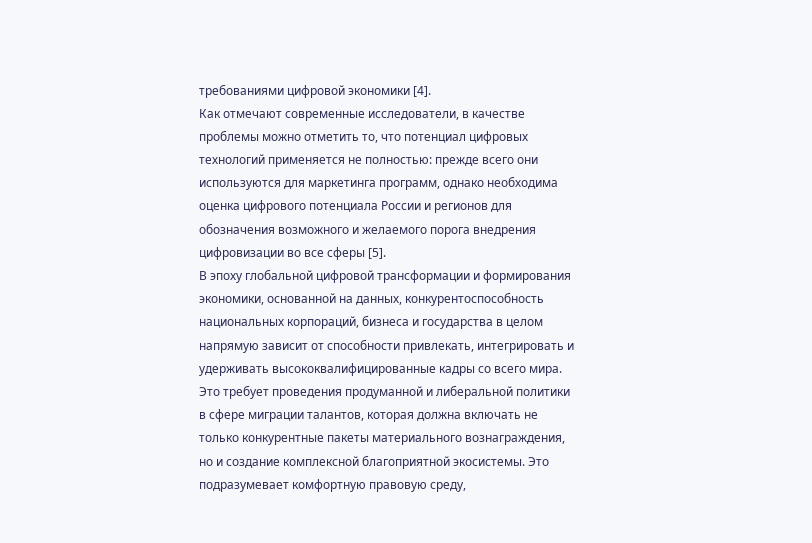требованиями цифровой экономики [4].
Как отмечают современные исследователи, в качестве проблемы можно отметить то, что потенциал цифровых технологий применяется не полностью: прежде всего они используются для маркетинга программ, однако необходима оценка цифрового потенциала России и регионов для обозначения возможного и желаемого порога внедрения цифровизации во все сферы [5].
В эпоху глобальной цифровой трансформации и формирования экономики, основанной на данных, конкурентоспособность национальных корпораций, бизнеса и государства в целом напрямую зависит от способности привлекать, интегрировать и удерживать высококвалифицированные кадры со всего мира. Это требует проведения продуманной и либеральной политики в сфере миграции талантов, которая должна включать не только конкурентные пакеты материального вознаграждения, но и создание комплексной благоприятной экосистемы. Это подразумевает комфортную правовую среду,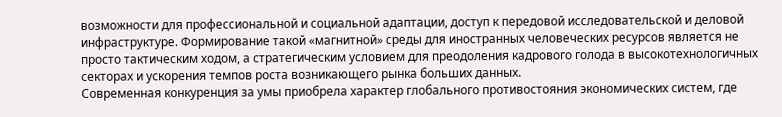возможности для профессиональной и социальной адаптации, доступ к передовой исследовательской и деловой инфраструктуре. Формирование такой «магнитной» среды для иностранных человеческих ресурсов является не просто тактическим ходом, а стратегическим условием для преодоления кадрового голода в высокотехнологичных секторах и ускорения темпов роста возникающего рынка больших данных.
Современная конкуренция за умы приобрела характер глобального противостояния экономических систем, где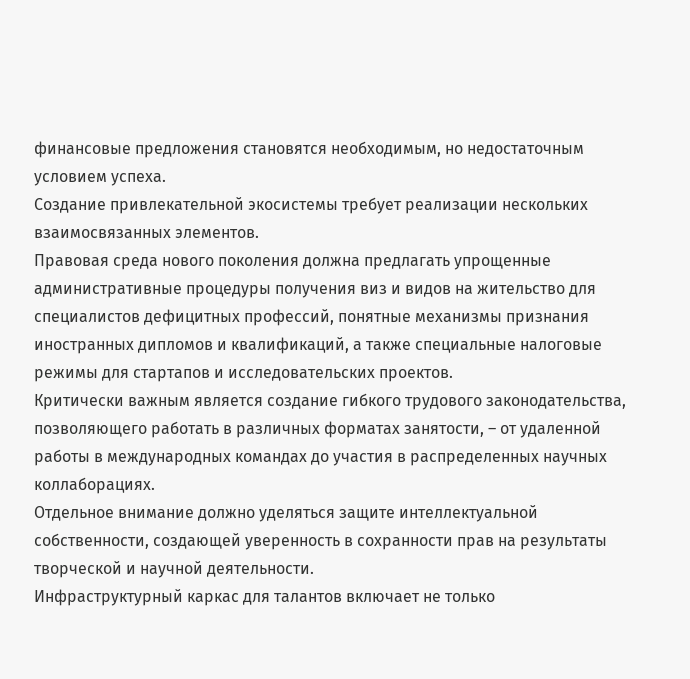финансовые предложения становятся необходимым, но недостаточным условием успеха.
Создание привлекательной экосистемы требует реализации нескольких взаимосвязанных элементов.
Правовая среда нового поколения должна предлагать упрощенные административные процедуры получения виз и видов на жительство для специалистов дефицитных профессий, понятные механизмы признания иностранных дипломов и квалификаций, а также специальные налоговые режимы для стартапов и исследовательских проектов.
Критически важным является создание гибкого трудового законодательства, позволяющего работать в различных форматах занятости, – от удаленной работы в международных командах до участия в распределенных научных коллаборациях.
Отдельное внимание должно уделяться защите интеллектуальной собственности, создающей уверенность в сохранности прав на результаты творческой и научной деятельности.
Инфраструктурный каркас для талантов включает не только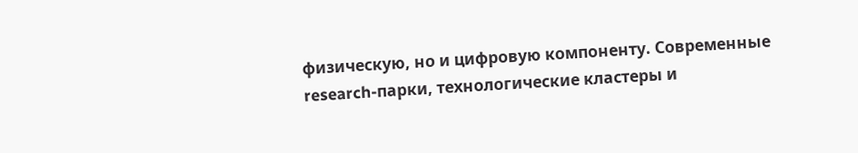физическую, но и цифровую компоненту. Современные research-парки, технологические кластеры и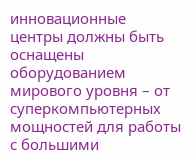инновационные центры должны быть оснащены оборудованием мирового уровня – от суперкомпьютерных мощностей для работы с большими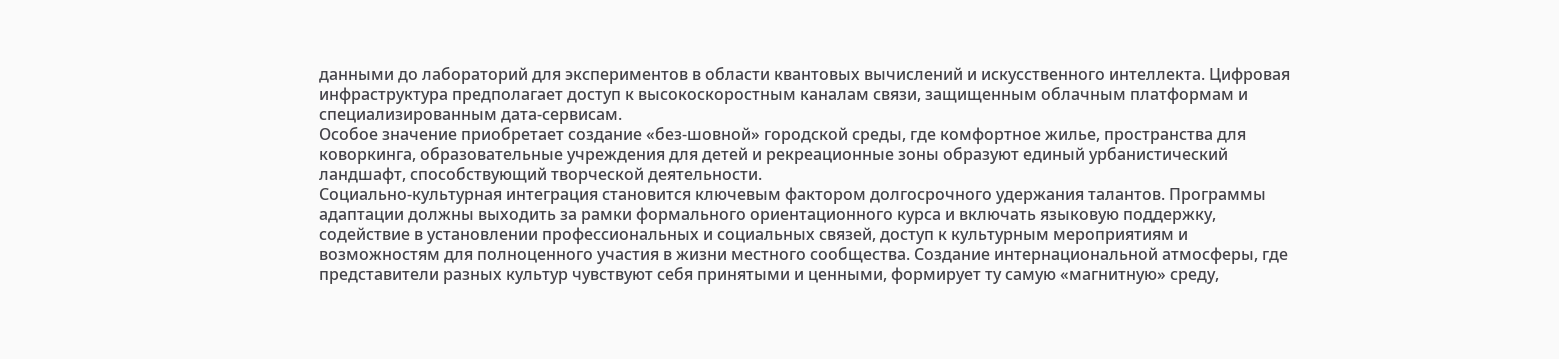данными до лабораторий для экспериментов в области квантовых вычислений и искусственного интеллекта. Цифровая инфраструктура предполагает доступ к высокоскоростным каналам связи, защищенным облачным платформам и специализированным дата-сервисам.
Особое значение приобретает создание «без-шовной» городской среды, где комфортное жилье, пространства для коворкинга, образовательные учреждения для детей и рекреационные зоны образуют единый урбанистический ландшафт, способствующий творческой деятельности.
Социально-культурная интеграция становится ключевым фактором долгосрочного удержания талантов. Программы адаптации должны выходить за рамки формального ориентационного курса и включать языковую поддержку, содействие в установлении профессиональных и социальных связей, доступ к культурным мероприятиям и возможностям для полноценного участия в жизни местного сообщества. Создание интернациональной атмосферы, где представители разных культур чувствуют себя принятыми и ценными, формирует ту самую «магнитную» среду,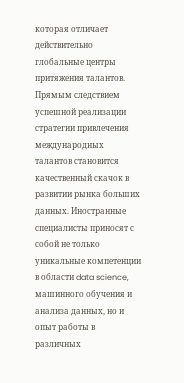которая отличает действительно глобальные центры притяжения талантов.
Прямым следствием успешной реализации стратегии привлечения международных талантов становится качественный скачок в развитии рынка больших данных. Иностранные специалисты приносят с собой не только уникальные компетенции в области data science, машинного обучения и анализа данных, но и опыт работы в различных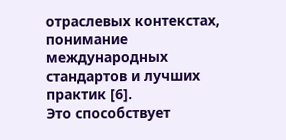отраслевых контекстах, понимание международных стандартов и лучших практик [6].
Это способствует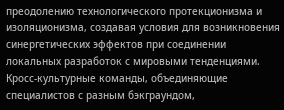преодолению технологического протекционизма и изоляционизма, создавая условия для возникновения синергетических эффектов при соединении локальных разработок с мировыми тенденциями. Кросс-культурные команды, объединяющие специалистов с разным бэкграундом,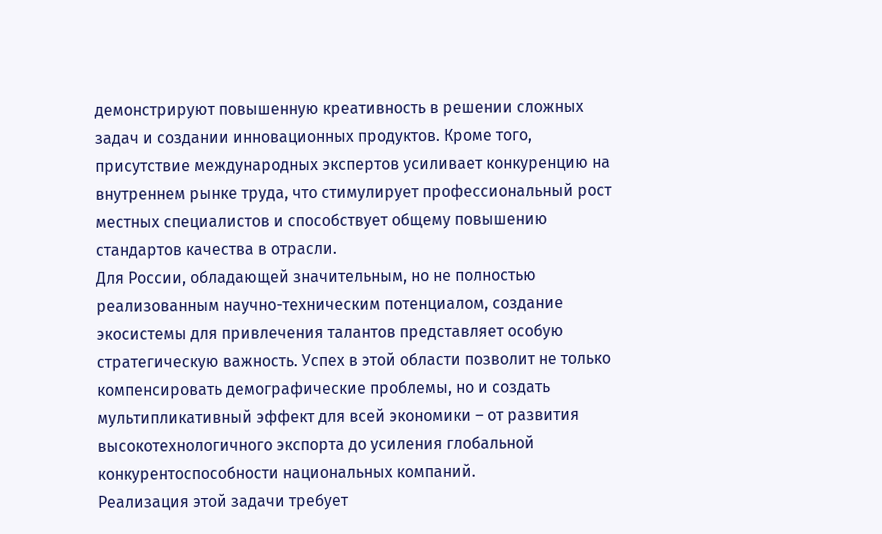демонстрируют повышенную креативность в решении сложных задач и создании инновационных продуктов. Кроме того, присутствие международных экспертов усиливает конкуренцию на внутреннем рынке труда, что стимулирует профессиональный рост местных специалистов и способствует общему повышению стандартов качества в отрасли.
Для России, обладающей значительным, но не полностью реализованным научно-техническим потенциалом, создание экосистемы для привлечения талантов представляет особую стратегическую важность. Успех в этой области позволит не только компенсировать демографические проблемы, но и создать мультипликативный эффект для всей экономики – от развития высокотехнологичного экспорта до усиления глобальной конкурентоспособности национальных компаний.
Реализация этой задачи требует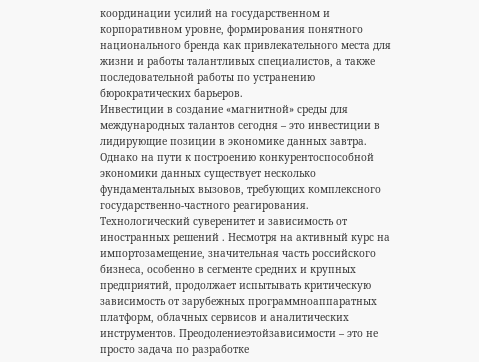координации усилий на государственном и корпоративном уровне, формирования понятного национального бренда как привлекательного места для жизни и работы талантливых специалистов, а также последовательной работы по устранению бюрократических барьеров.
Инвестиции в создание «магнитной» среды для международных талантов сегодня – это инвестиции в лидирующие позиции в экономике данных завтра.
Однако на пути к построению конкурентоспособной экономики данных существует несколько фундаментальных вызовов, требующих комплексного государственно-частного реагирования.
Технологический суверенитет и зависимость от иностранных решений . Несмотря на активный курс на импортозамещение, значительная часть российского бизнеса, особенно в сегменте средних и крупных предприятий, продолжает испытывать критическую зависимость от зарубежных программноаппаратных платформ, облачных сервисов и аналитических инструментов. Преодолениеэтойзависимости – это не просто задача по разработке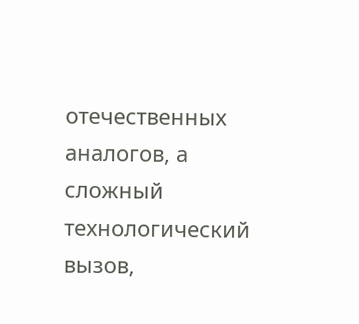отечественных аналогов, а сложный технологический вызов,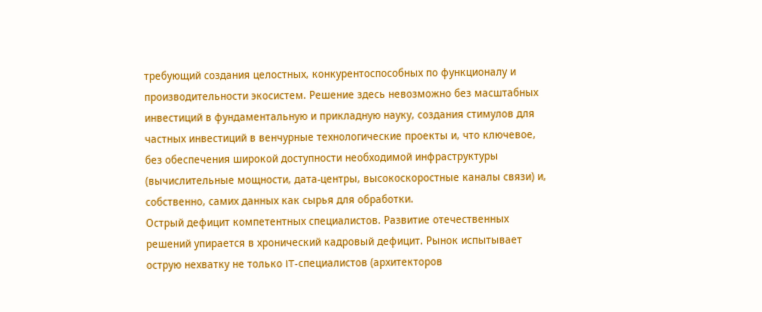требующий создания целостных, конкурентоспособных по функционалу и производительности экосистем. Решение здесь невозможно без масштабных инвестиций в фундаментальную и прикладную науку, создания стимулов для частных инвестиций в венчурные технологические проекты и, что ключевое, без обеспечения широкой доступности необходимой инфраструктуры (вычислительные мощности, дата-центры, высокоскоростные каналы связи) и, собственно, самих данных как сырья для обработки.
Острый дефицит компетентных специалистов. Развитие отечественных решений упирается в хронический кадровый дефицит. Рынок испытывает острую нехватку не только IT-специалистов (архитекторов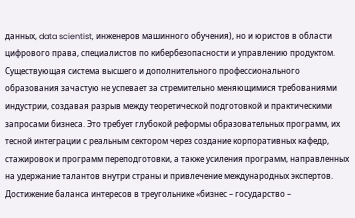данных, data scientist, инженеров машинного обучения), но и юристов в области цифрового права, специалистов по кибербезопасности и управлению продуктом. Существующая система высшего и дополнительного профессионального образования зачастую не успевает за стремительно меняющимися требованиями индустрии, создавая разрыв между теоретической подготовкой и практическими запросами бизнеса. Это требует глубокой реформы образовательных программ, их тесной интеграции с реальным сектором через создание корпоративных кафедр, стажировок и программ переподготовки, а также усиления программ, направленных на удержание талантов внутри страны и привлечение международных экспертов.
Достижение баланса интересов в треугольнике «бизнес – государство –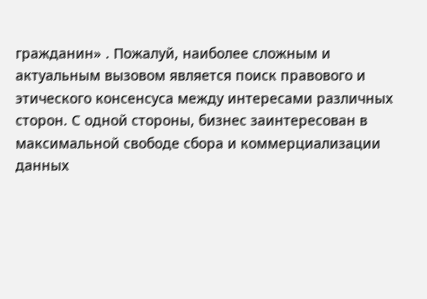гражданин» . Пожалуй, наиболее сложным и актуальным вызовом является поиск правового и этического консенсуса между интересами различных сторон. С одной стороны, бизнес заинтересован в максимальной свободе сбора и коммерциализации данных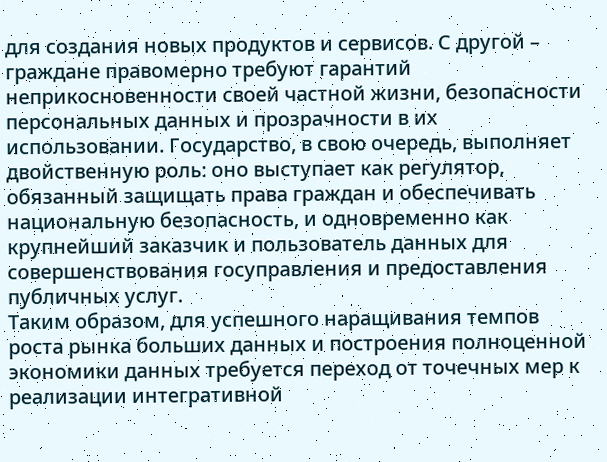для создания новых продуктов и сервисов. С другой – граждане правомерно требуют гарантий неприкосновенности своей частной жизни, безопасности персональных данных и прозрачности в их использовании. Государство, в свою очередь, выполняет двойственную роль: оно выступает как регулятор, обязанный защищать права граждан и обеспечивать национальную безопасность, и одновременно как крупнейший заказчик и пользователь данных для совершенствования госуправления и предоставления публичных услуг.
Таким образом, для успешного наращивания темпов роста рынка больших данных и построения полноценной экономики данных требуется переход от точечных мер к реализации интегративной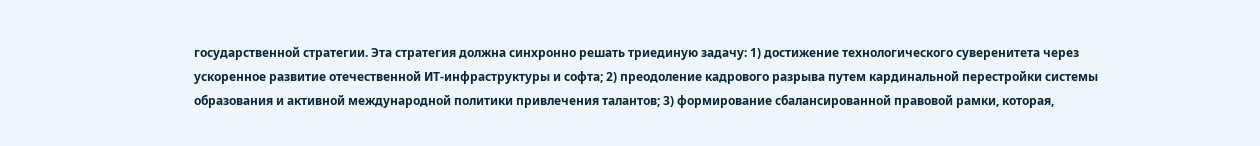государственной стратегии. Эта стратегия должна синхронно решать триединую задачу: 1) достижение технологического суверенитета через ускоренное развитие отечественной ИТ-инфраструктуры и софта; 2) преодоление кадрового разрыва путем кардинальной перестройки системы образования и активной международной политики привлечения талантов; 3) формирование сбалансированной правовой рамки, которая,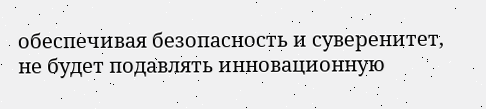обеспечивая безопасность и суверенитет, не будет подавлять инновационную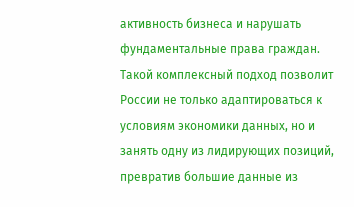активность бизнеса и нарушать фундаментальные права граждан. Такой комплексный подход позволит России не только адаптироваться к условиям экономики данных, но и занять одну из лидирующих позиций, превратив большие данные из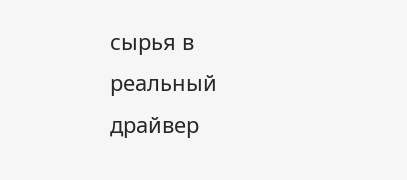сырья в реальный драйвер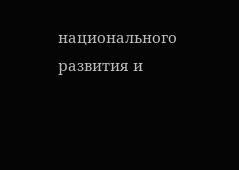национального развития и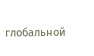глобальной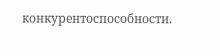конкурентоспособности.